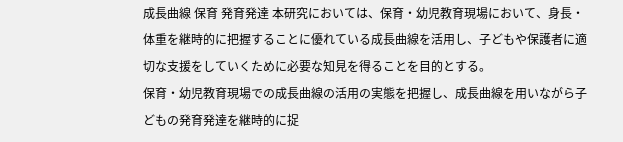成長曲線 保育 発育発達 本研究においては、保育・幼児教育現場において、身長・体重を継時的に把握することに優れている成長曲線を活用し、子どもや保護者に適切な支援をしていくために必要な知見を得ることを目的とする。
保育・幼児教育現場での成長曲線の活用の実態を把握し、成長曲線を用いながら子どもの発育発達を継時的に捉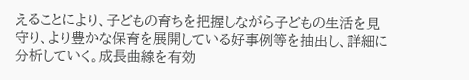えることにより、子どもの育ちを把握しながら子どもの生活を見守り、より豊かな保育を展開している好事例等を抽出し、詳細に分析していく。成長曲線を有効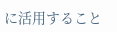に活用すること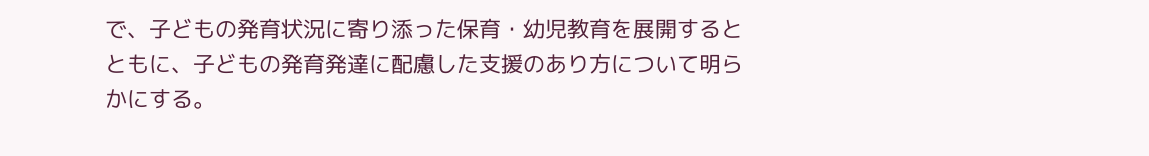で、子どもの発育状況に寄り添った保育・幼児教育を展開するとともに、子どもの発育発達に配慮した支援のあり方について明らかにする。